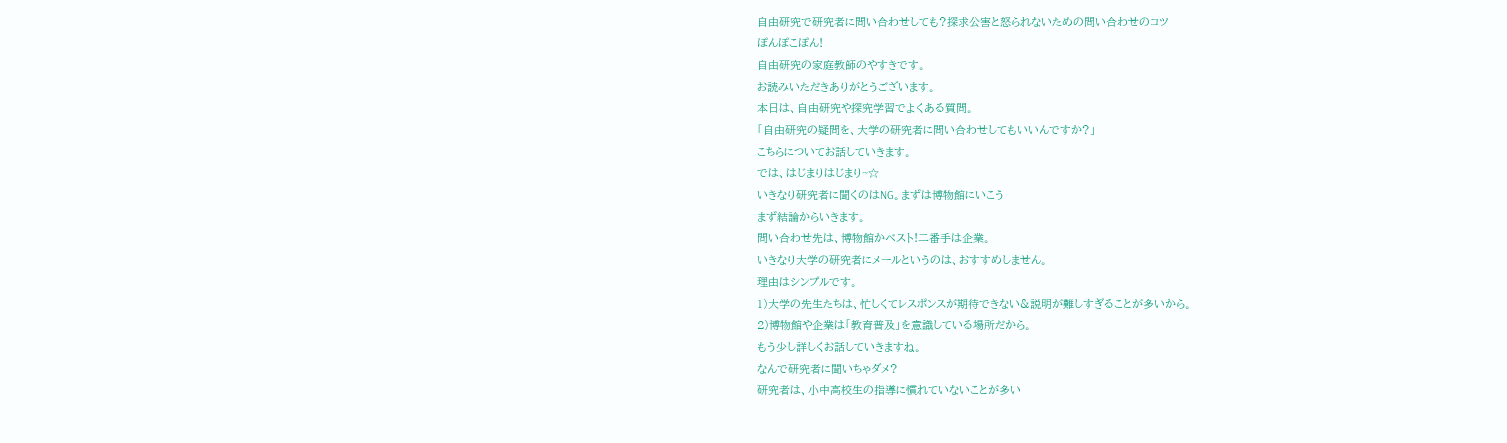自由研究で研究者に問い合わせしても?探求公害と怒られないための問い合わせのコツ
ぽんぽこぽん!
自由研究の家庭教師のやすきです。
お読みいただきありがとうございます。
本日は、自由研究や探究学習でよくある質問。
「自由研究の疑問を、大学の研究者に問い合わせしてもいいんですか?」
こちらについてお話していきます。
では、はじまりはじまり~☆
いきなり研究者に聞くのはNG。まずは博物館にいこう
まず結論からいきます。
問い合わせ先は、博物館かベスト!二番手は企業。
いきなり大学の研究者にメールというのは、おすすめしません。
理由はシンプルです。
1)大学の先生たちは、忙しくてレスポンスが期待できない&説明が難しすぎることが多いから。
2)博物館や企業は「教育普及」を意識している場所だから。
もう少し詳しくお話していきますね。
なんで研究者に聞いちゃダメ?
研究者は、小中高校生の指導に慣れていないことが多い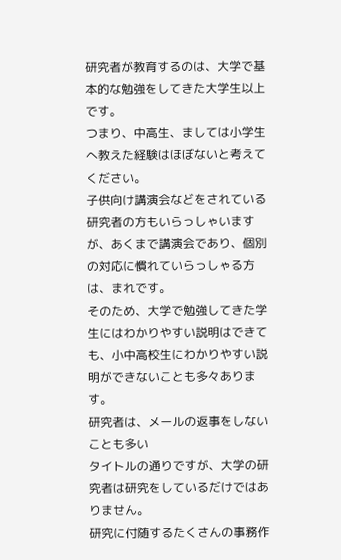研究者が教育するのは、大学で基本的な勉強をしてきた大学生以上です。
つまり、中高生、ましては小学生へ教えた経験はほぼないと考えてください。
子供向け講演会などをされている研究者の方もいらっしゃいますが、あくまで講演会であり、個別の対応に慣れていらっしゃる方は、まれです。
そのため、大学で勉強してきた学生にはわかりやすい説明はできても、小中高校生にわかりやすい説明ができないことも多々あります。
研究者は、メールの返事をしないことも多い
タイトルの通りですが、大学の研究者は研究をしているだけではありません。
研究に付随するたくさんの事務作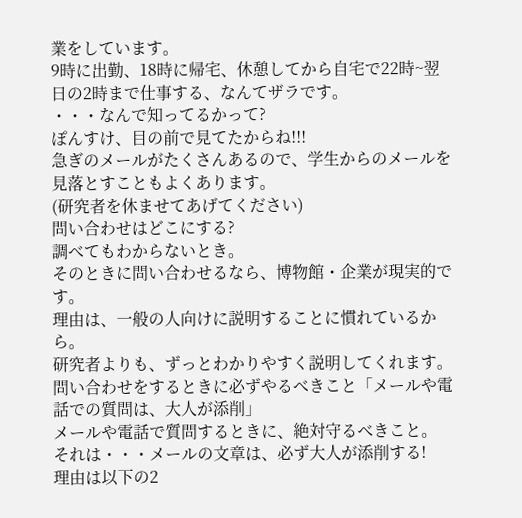業をしています。
9時に出勤、18時に帰宅、休憩してから自宅で22時~翌日の2時まで仕事する、なんてザラです。
・・・なんで知ってるかって?
ぽんすけ、目の前で見てたからね!!!
急ぎのメールがたくさんあるので、学生からのメールを見落とすこともよくあります。
(研究者を休ませてあげてください)
問い合わせはどこにする?
調べてもわからないとき。
そのときに問い合わせるなら、博物館・企業が現実的です。
理由は、一般の人向けに説明することに慣れているから。
研究者よりも、ずっとわかりやすく説明してくれます。
問い合わせをするときに必ずやるべきこと「メールや電話での質問は、大人が添削」
メールや電話で質問するときに、絶対守るべきこと。
それは・・・メールの文章は、必ず大人が添削する!
理由は以下の2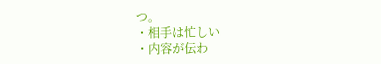つ。
・相手は忙しい
・内容が伝わ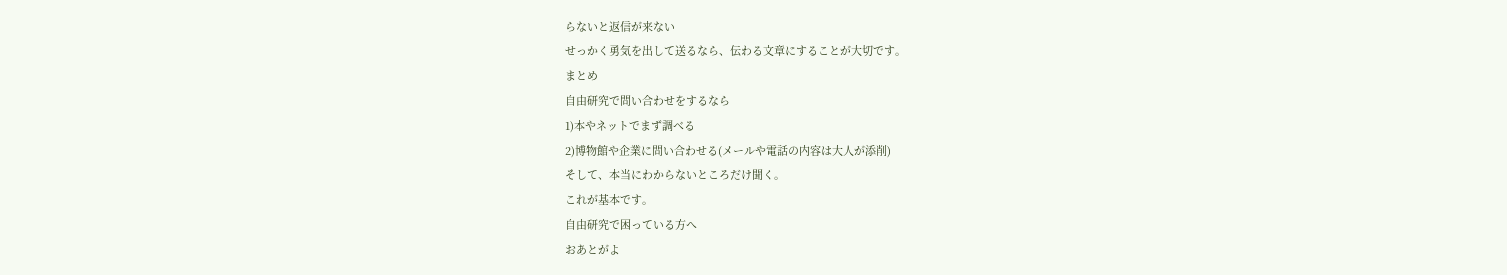らないと返信が来ない
せっかく勇気を出して送るなら、伝わる文章にすることが大切です。
まとめ
自由研究で問い合わせをするなら
1)本やネットでまず調べる
2)博物館や企業に問い合わせる(メールや電話の内容は大人が添削)
そして、本当にわからないところだけ聞く。
これが基本です。
自由研究で困っている方へ
おあとがよ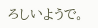ろしいようで。